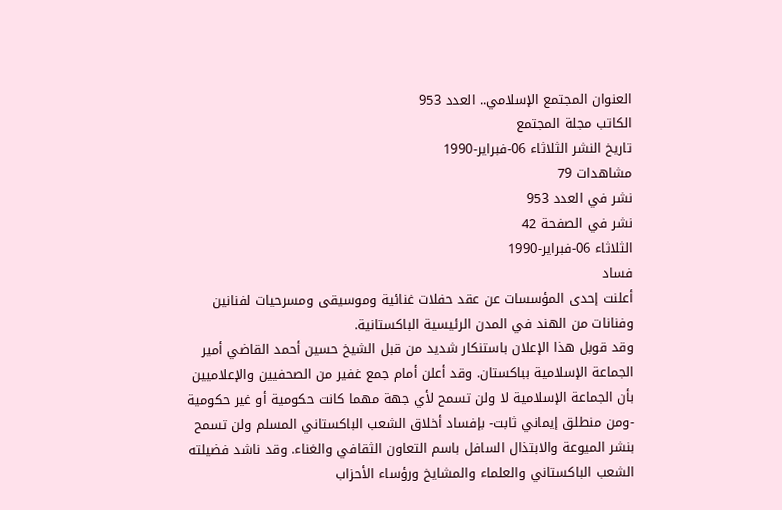العنوان المجتمع الإسلامي.. العدد 953
الكاتب مجلة المجتمع
تاريخ النشر الثلاثاء 06-فبراير-1990
مشاهدات 79
نشر في العدد 953
نشر في الصفحة 42
الثلاثاء 06-فبراير-1990
فساد
أعلنت إحدى المؤسسات عن عقد حفلات غنائية وموسيقى ومسرحيات لفنانين وفنانات من الهند في المدن الرئيسية الباكستانية.
وقد قوبل هذا الإعلان باستنكار شديد من قبل الشيخ حسين أحمد القاضي أمير الجماعة الإسلامية بباكستان. وقد أعلن أمام جمع غفير من الصحفيين والإعلاميين بأن الجماعة الإسلامية لا ولن تسمح لأي جهة مهما كانت حكومية أو غير حكومية -ومن منطلق إيماني ثابت- بإفساد أخلاق الشعب الباكستاني المسلم ولن تسمح بنشر الميوعة والابتذال السافل باسم التعاون الثقافي والغناء. وقد ناشد فضيلته الشعب الباكستاني والعلماء والمشايخ ورؤساء الأحزاب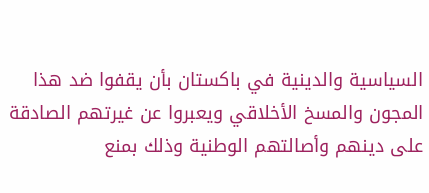السياسية والدينية في باكستان بأن يقفوا ضد هذا المجون والمسخ الأخلاقي ويعبروا عن غيرتهم الصادقة على دينهم وأصالتهم الوطنية وذلك بمنع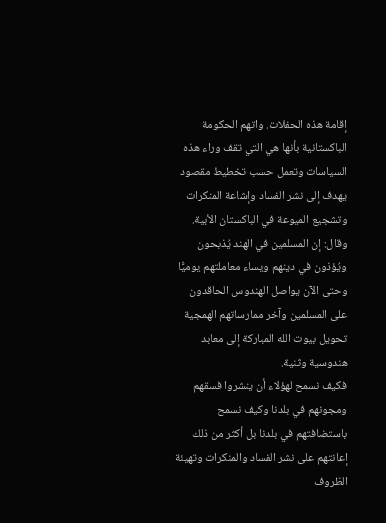إقامة هذه الحفلات. واتهم الحكومة الباكستانية بأنها هي التي تقف وراء هذه السياسات وتعمل حسب تخطيط مقصود يهدف إلى نشر الفساد وإشاعة المنكرات وتشجيع الميوعة في الباكستان الأبية.
وقال: إن المسلمين في الهند يُذبحون ويُؤذون في دينهم ويساء معاملتهم يوميًّا وحتى الآن يواصل الهندوس الحاقدون على المسلمين وآخر ممارساتهم الهمجية تحويل بيوت الله المباركة إلى معابد هندوسية وثنية.
فكيف نسمح لهؤلاء أن ينشروا فسقهم ومجونهم في بلدنا وكيف نسمح باستضافتهم في بلدنا بل أكثر من ذلك إعانتهم على نشر الفساد والمنكرات وتهيئة الظروف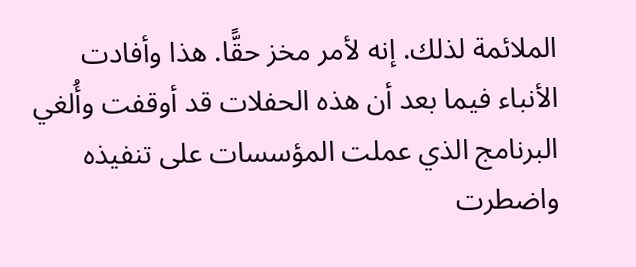الملائمة لذلك. إنه لأمر مخز حقًّا. هذا وأفادت الأنباء فيما بعد أن هذه الحفلات قد أوقفت وأُلغي البرنامج الذي عملت المؤسسات على تنفيذه واضطرت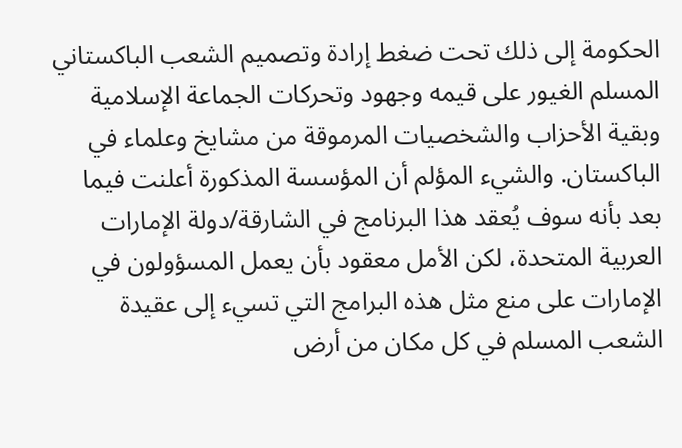الحكومة إلى ذلك تحت ضغط إرادة وتصميم الشعب الباكستاني المسلم الغيور على قيمه وجهود وتحركات الجماعة الإسلامية وبقية الأحزاب والشخصيات المرموقة من مشايخ وعلماء في الباكستان. والشيء المؤلم أن المؤسسة المذكورة أعلنت فيما بعد بأنه سوف يُعقد هذا البرنامج في الشارقة/دولة الإمارات العربية المتحدة، لكن الأمل معقود بأن يعمل المسؤولون في الإمارات على منع مثل هذه البرامج التي تسيء إلى عقيدة الشعب المسلم في كل مكان من أرض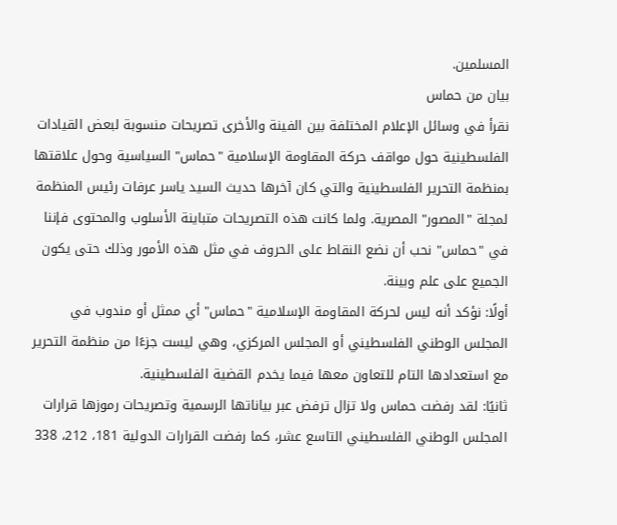المسلمين.
بيان من حماس
نقرأ في وسائل الإعلام المختلفة بين الفينة والأخرى تصريحات منسوبة لبعض القيادات الفلسطينية حول مواقف حركة المقاومة الإسلامية "حماس" السياسية وحول علاقتها بمنظمة التحرير الفلسطينية والتي كان آخرها حديث السيد ياسر عرفات رئيس المنظمة لمجلة "المصور" المصرية. ولما كانت هذه التصريحات متباينة الأسلوب والمحتوى فإننا في "حماس" نحب أن نضع النقاط على الحروف في مثل هذه الأمور وذلك حتى يكون الجميع على علم وبينة.
أولًا: نؤكد أنه ليس لحركة المقاومة الإسلامية "حماس" أي ممثل أو مندوب في المجلس الوطني الفلسطيني أو المجلس المركزي، وهي ليست جزءًا من منظمة التحرير مع استعدادها التام للتعاون معها فيما يخدم القضية الفلسطينية.
ثانيًا: لقد رفضت حماس ولا تزال ترفض عبر بياناتها الرسمية وتصريحات رموزها قرارات المجلس الوطني الفلسطيني التاسع عشر، كما رفضت القرارات الدولية 181، 212، 338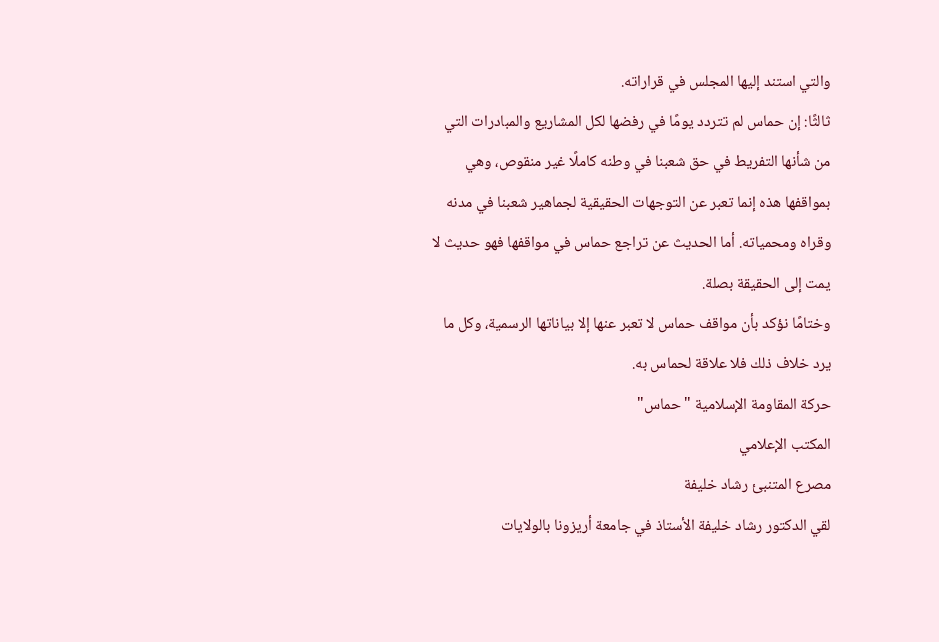والتي استند إليها المجلس في قراراته.
ثالثًا: إن حماس لم تتردد يومًا في رفضها لكل المشاريع والمبادرات التي من شأنها التفريط في حق شعبنا في وطنه كاملًا غير منقوص، وهي بمواقفها هذه إنما تعبر عن التوجهات الحقيقية لجماهير شعبنا في مدنه وقراه ومحمياته. أما الحديث عن تراجع حماس في مواقفها فهو حديث لا يمت إلى الحقيقة بصلة.
وختامًا نؤكد بأن مواقف حماس لا تعبر عنها إلا بياناتها الرسمية، وكل ما يرد خلاف ذلك فلا علاقة لحماس به.
حركة المقاومة الإسلامية "حماس"
المكتب الإعلامي
مصرع المتنبئ رشاد خليفة
لقي الدكتور رشاد خليفة الأستاذ في جامعة أريزونا بالولايات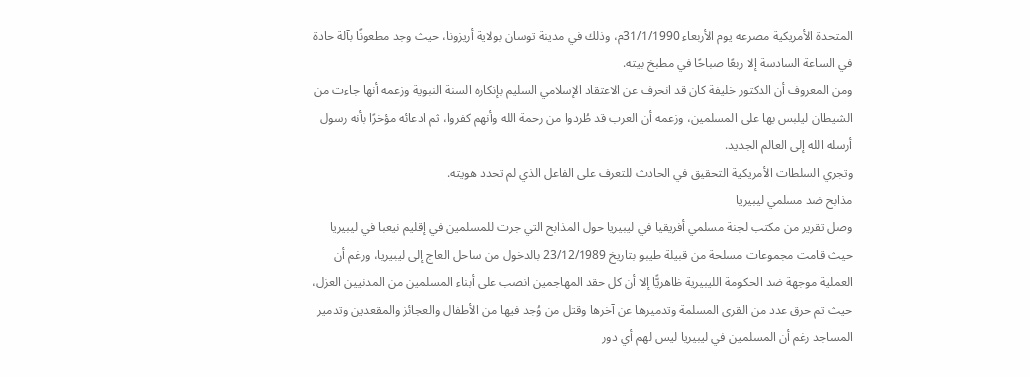المتحدة الأمريكية مصرعه يوم الأربعاء 31/1/1990م، وذلك في مدينة توسان بولاية أريزونا، حيث وجد مطعونًا بآلة حادة في الساعة السادسة إلا ربعًا صباحًا في مطبخ بيته.
ومن المعروف أن الدكتور خليفة كان قد انحرف عن الاعتقاد الإسلامي السليم بإنكاره السنة النبوية وزعمه أنها جاءت من الشيطان ليلبس بها على المسلمين، وزعمه أن العرب قد طُردوا من رحمة الله وأنهم كفروا، ثم ادعائه مؤخرًا بأنه رسول أرسله الله إلى العالم الجديد.
وتجري السلطات الأمريكية التحقيق في الحادث للتعرف على الفاعل الذي لم تحدد هويته.
مذابح ضد مسلمي ليبيريا
وصل تقرير من مكتب لجنة مسلمي أفريقيا في ليبيريا حول المذابح التي جرت للمسلمين في إقليم نيعبا في ليبيريا حيث قامت مجموعات مسلحة من قبيلة طيبو بتاريخ 23/12/1989 بالدخول من ساحل العاج إلى ليبيريا، ورغم أن العملية موجهة ضد الحكومة الليبيرية ظاهريًّا إلا أن كل حقد المهاجمين انصب على أبناء المسلمين من المدنيين العزل، حيث تم حرق عدد من القرى المسلمة وتدميرها عن آخرها وقتل من وُجد فيها من الأطفال والعجائز والمقعدين وتدمير المساجد رغم أن المسلمين في ليبيريا ليس لهم أي دور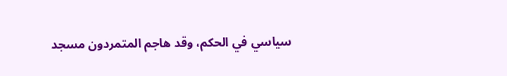سياسي في الحكم، وقد هاجم المتمردون مسجد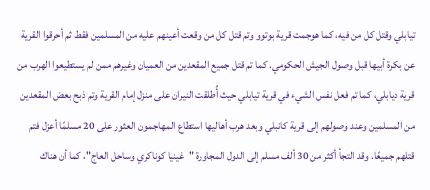تيابلي وقتل كل من فيه، كما هوجمت قرية بوتوو وتم قتل كل من وقعت أعينهم عليه من المسلمين فقط ثم أحرقوا القرية عن بكرة أبيها قبل وصول الجيش الحكومي. كما تم قتل جميع المقعدين من العميان وغيرهم ممن لم يستطيعوا الهرب من قرية ديابلي، كما تم فعل نفس الشيء في قرية تيابلي حيث أُطلقت النيران على منزل إمام القرية وتم ذبح بعض المقعدين من المسلمين وعند وصولهم إلى قرية كانبلي وبعد هرب أهاليها استطاع المهاجمون العثور على 20 مسلمًا أعزل فتم قتلهم جميعًا. وقد التجأ أكثر من 30 ألف مسلم إلى الدول المجاورة "غينيا كوناكري وساحل العاج"، كما أن هناك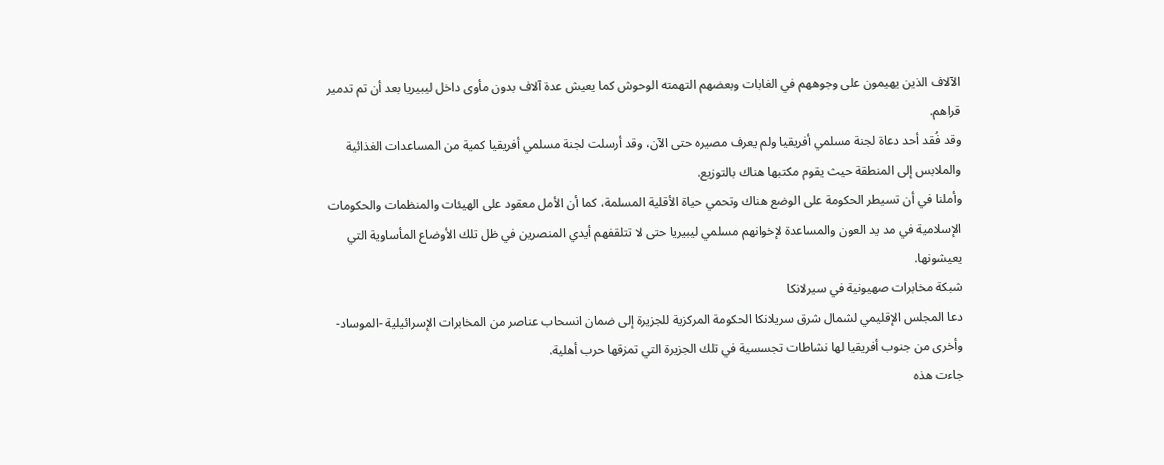الآلاف الذين يهيمون على وجوههم في الغابات وبعضهم التهمته الوحوش كما يعيش عدة آلاف بدون مأوى داخل ليبيريا بعد أن تم تدمير قراهم.
وقد فُقد أحد دعاة لجنة مسلمي أفريقيا ولم يعرف مصيره حتى الآن، وقد أرسلت لجنة مسلمي أفريقيا كمية من المساعدات الغذائية والملابس إلى المنطقة حيث يقوم مكتبها هناك بالتوزيع.
وأملنا في أن تسيطر الحكومة على الوضع هناك وتحمي حياة الأقلية المسلمة، كما أن الأمل معقود على الهيئات والمنظمات والحكومات الإسلامية في مد يد العون والمساعدة لإخوانهم مسلمي ليبيريا حتى لا تتلقفهم أيدي المنصرين في ظل تلك الأوضاع المأساوية التي يعيشونها.
شبكة مخابرات صهيونية في سيرلانكا
دعا المجلس الإقليمي لشمال شرق سريلانكا الحكومة المركزية للجزيرة إلى ضمان انسحاب عناصر من المخابرات الإسرائيلية -الموساد- وأخرى من جنوب أفريقيا لها نشاطات تجسسية في تلك الجزيرة التي تمزقها حرب أهلية.
جاءت هذه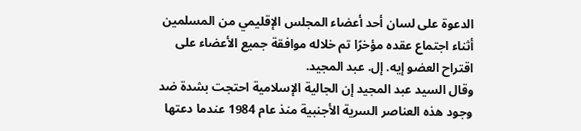الدعوة على لسان أحد أعضاء المجلس الإقليمي من المسلمين أثناء اجتماع عقده مؤخرًا تم خلاله موافقة جميع الأعضاء على اقتراح العضو إيه. إل. عبد المجيد.
وقال السيد عبد المجيد إن الجالية الإسلامية احتجت بشدة ضد وجود هذه العناصر السرية الأجنبية منذ عام 1984 عندما دعتها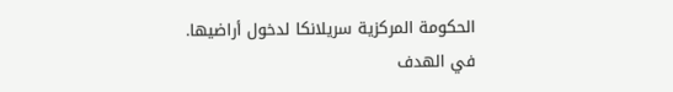الحكومة المركزية سريلانكا لدخول أراضيها.
في الهدف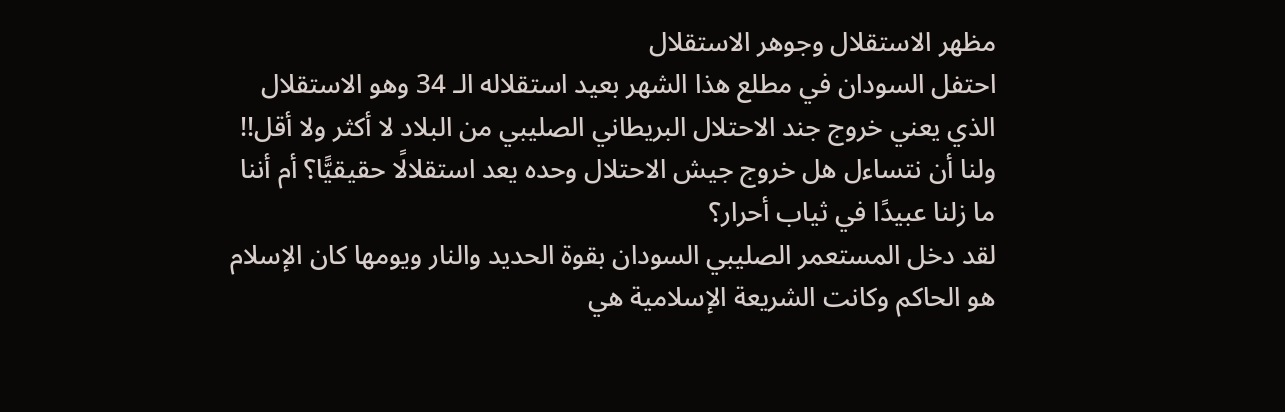مظهر الاستقلال وجوهر الاستقلال
احتفل السودان في مطلع هذا الشهر بعيد استقلاله الـ 34 وهو الاستقلال الذي يعني خروج جند الاحتلال البريطاني الصليبي من البلاد لا أكثر ولا أقل!!
ولنا أن نتساءل هل خروج جيش الاحتلال وحده يعد استقلالًا حقيقيًّا؟ أم أننا ما زلنا عبيدًا في ثياب أحرار؟
لقد دخل المستعمر الصليبي السودان بقوة الحديد والنار ويومها كان الإسلام هو الحاكم وكانت الشريعة الإسلامية هي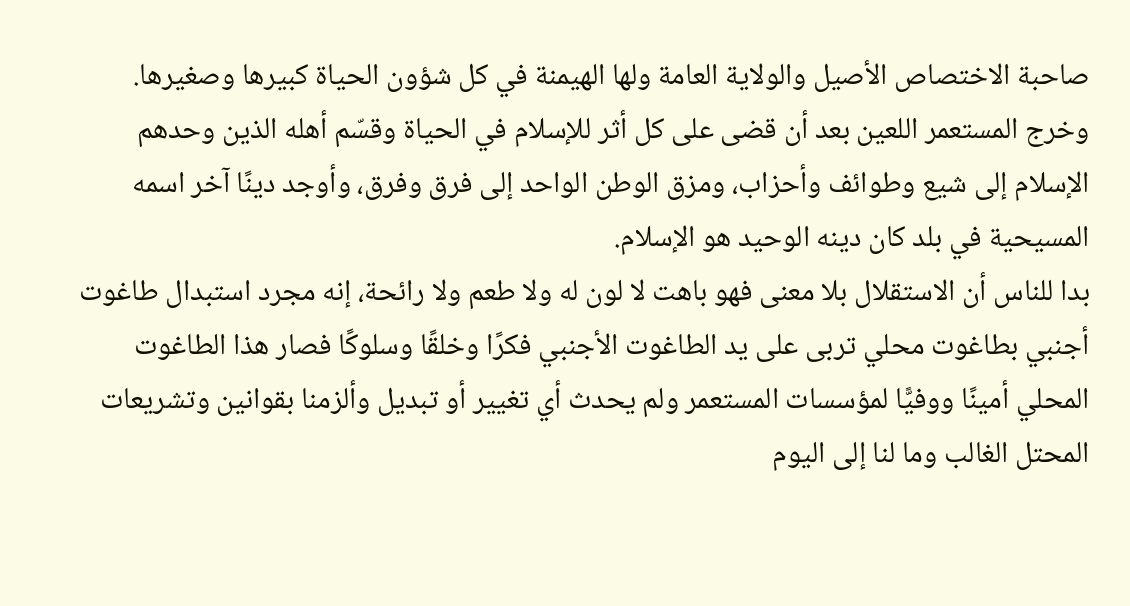صاحبة الاختصاص الأصيل والولاية العامة ولها الهيمنة في كل شؤون الحياة كبيرها وصغيرها.
وخرج المستعمر اللعين بعد أن قضى على كل أثر للإسلام في الحياة وقسّم أهله الذين وحدهم الإسلام إلى شيع وطوائف وأحزاب، ومزق الوطن الواحد إلى فرق وفرق، وأوجد دينًا آخر اسمه المسيحية في بلد كان دينه الوحيد هو الإسلام.
بدا للناس أن الاستقلال بلا معنى فهو باهت لا لون له ولا طعم ولا رائحة، إنه مجرد استبدال طاغوت أجنبي بطاغوت محلي تربى على يد الطاغوت الأجنبي فكرًا وخلقًا وسلوكًا فصار هذا الطاغوت المحلي أمينًا ووفيًّا لمؤسسات المستعمر ولم يحدث أي تغيير أو تبديل وألزمنا بقوانين وتشريعات المحتل الغالب وما لنا إلى اليوم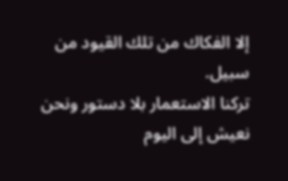إلا الفكاك من تلك القيود من سبيل.
تركنا الاستعمار بلا دستور ونحن نعيش إلى اليوم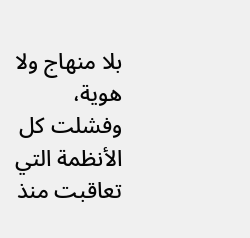بلا منهاج ولا هوية، وفشلت كل الأنظمة التي تعاقبت منذ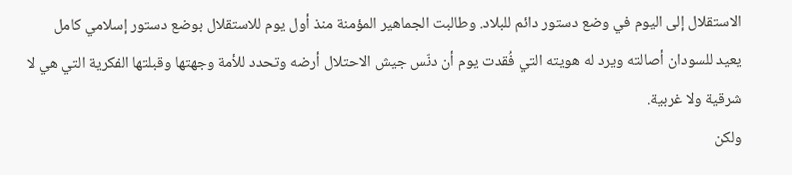الاستقلال إلى اليوم في وضع دستور دائم للبلاد. وطالبت الجماهير المؤمنة منذ أول يوم للاستقلال بوضع دستور إسلامي كامل يعيد للسودان أصالته ويرد له هويته التي فُقدت يوم أن دنّس جيش الاحتلال أرضه وتحدد للأمة وجهتها وقبلتها الفكرية التي هي لا شرقية ولا غربية.
ولكن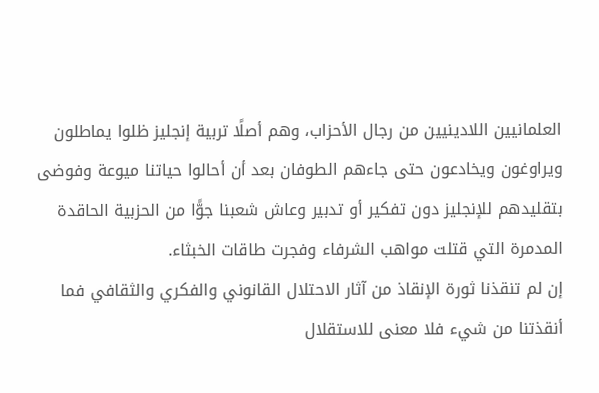العلمانيين اللادينيين من رجال الأحزاب، وهم أصلًا تربية إنجليز ظلوا يماطلون ويراوغون ويخادعون حتى جاءهم الطوفان بعد أن أحالوا حياتنا ميوعة وفوضى بتقليدهم للإنجليز دون تفكير أو تدبير وعاش شعبنا جوًّا من الحزبية الحاقدة المدمرة التي قتلت مواهب الشرفاء وفجرت طاقات الخبثاء.
إن لم تنقذنا ثورة الإنقاذ من آثار الاحتلال القانوني والفكري والثقافي فما أنقذتنا من شيء فلا معنى للاستقلال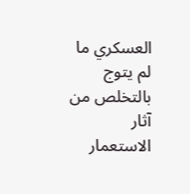العسكري ما لم يتوج بالتخلص من آثار الاستعمار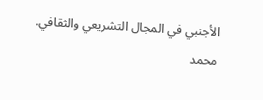الأجنبي في المجال التشريعي والثقافي.
محمد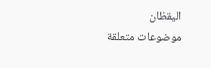اليقظان
موضوعات متعلقة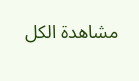مشاهدة الكل